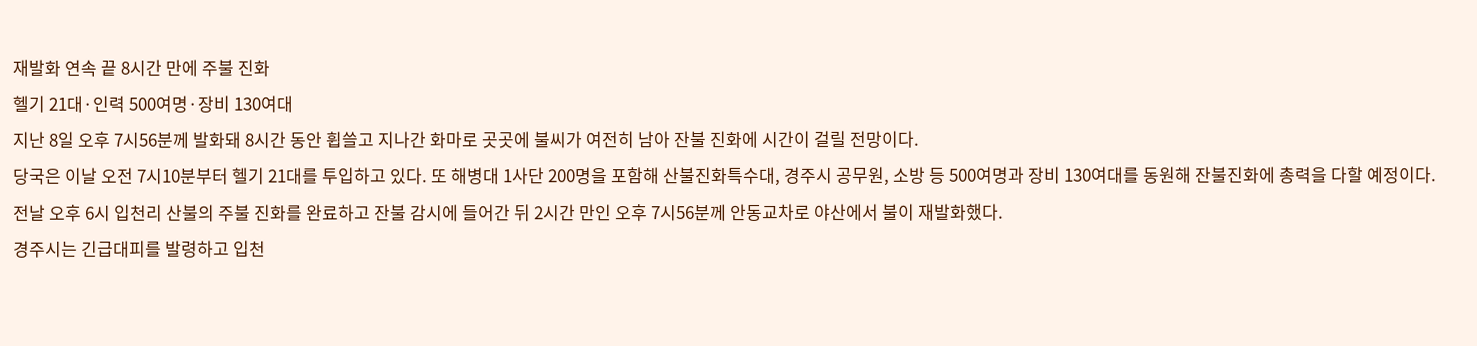재발화 연속 끝 8시간 만에 주불 진화
헬기 21대·인력 500여명·장비 130여대
지난 8일 오후 7시56분께 발화돼 8시간 동안 휩쓸고 지나간 화마로 곳곳에 불씨가 여전히 남아 잔불 진화에 시간이 걸릴 전망이다.
당국은 이날 오전 7시10분부터 헬기 21대를 투입하고 있다. 또 해병대 1사단 200명을 포함해 산불진화특수대, 경주시 공무원, 소방 등 500여명과 장비 130여대를 동원해 잔불진화에 총력을 다할 예정이다.
전날 오후 6시 입천리 산불의 주불 진화를 완료하고 잔불 감시에 들어간 뒤 2시간 만인 오후 7시56분께 안동교차로 야산에서 불이 재발화했다.
경주시는 긴급대피를 발령하고 입천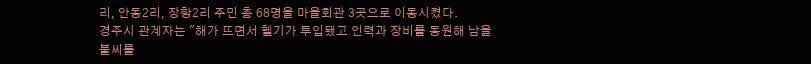리, 안동2리, 장항2리 주민 총 68명을 마을회관 3곳으로 이동시켰다.
경주시 관계자는 "해가 뜨면서 헬기가 투입됐고 인력과 장비를 동원해 남을 불씨를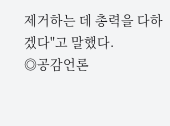제거하는 데 총력을 다하겠다"고 말했다.
◎공감언론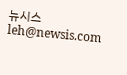뉴시스 leh@newsis.com